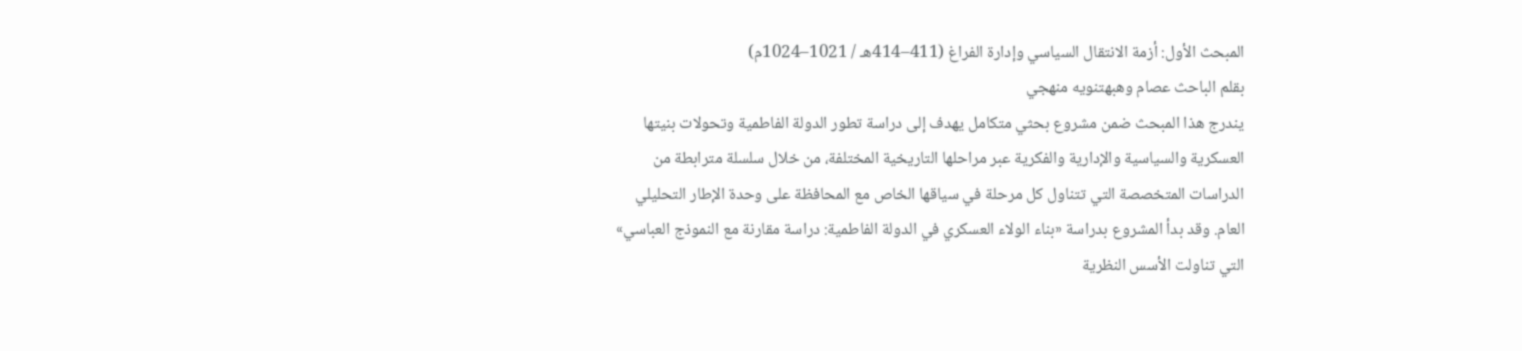المبحث الأول: أزمة الانتقال السياسي وإدارة الفراغ (411–414هـ / 1021–1024م)
بقلم الباحث عصام وهبهتنويه منهجي
يندرج هذا المبحث ضمن مشروع بحثي متكامل يهدف إلى دراسة تطور الدولة الفاطمية وتحولات بنيتها العسكرية والسياسية والإدارية والفكرية عبر مراحلها التاريخية المختلفة، من خلال سلسلة مترابطة من الدراسات المتخصصة التي تتناول كل مرحلة في سياقها الخاص مع المحافظة على وحدة الإطار التحليلي العام. وقد بدأ المشروع بدراسة «بناء الولاء العسكري في الدولة الفاطمية: دراسة مقارنة مع النموذج العباسي» التي تناولت الأسس النظرية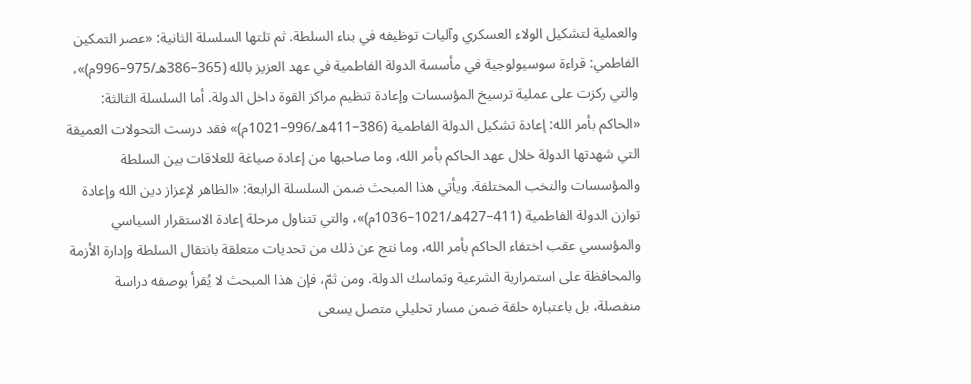والعملية لتشكيل الولاء العسكري وآليات توظيفه في بناء السلطة. ثم تلتها السلسلة الثانية: «عصر التمكين الفاطمي: قراءة سوسيولوجية في مأسسة الدولة الفاطمية في عهد العزيز بالله (365–386هـ/975–996م)»، والتي ركزت على عملية ترسيخ المؤسسات وإعادة تنظيم مراكز القوة داخل الدولة. أما السلسلة الثالثة: «الحاكم بأمر الله: إعادة تشكيل الدولة الفاطمية (386–411هـ/996–1021م)» فقد درست التحولات العميقة التي شهدتها الدولة خلال عهد الحاكم بأمر الله، وما صاحبها من إعادة صياغة للعلاقات بين السلطة والمؤسسات والنخب المختلفة. ويأتي هذا المبحث ضمن السلسلة الرابعة: «الظاهر لإعزاز دين الله وإعادة توازن الدولة الفاطمية (411–427هـ/1021–1036م)»، والتي تتناول مرحلة إعادة الاستقرار السياسي والمؤسسي عقب اختفاء الحاكم بأمر الله، وما نتج عن ذلك من تحديات متعلقة بانتقال السلطة وإدارة الأزمة والمحافظة على استمرارية الشرعية وتماسك الدولة. ومن ثمّ، فإن هذا المبحث لا يُقرأ بوصفه دراسة منفصلة، بل باعتباره حلقة ضمن مسار تحليلي متصل يسعى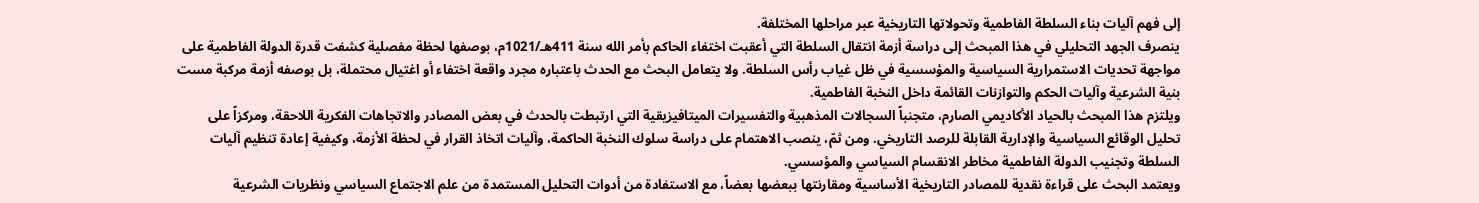إلى فهم آليات بناء السلطة الفاطمية وتحولاتها التاريخية عبر مراحلها المختلفة.
ينصرف الجهد التحليلي في هذا المبحث إلى دراسة أزمة انتقال السلطة التي أعقبت اختفاء الحاكم بأمر الله سنة 411هـ/1021م، بوصفها لحظة مفصلية كشفت قدرة الدولة الفاطمية على مواجهة تحديات الاستمرارية السياسية والمؤسسية في ظل غياب رأس السلطة. ولا يتعامل البحث مع الحدث باعتباره مجرد واقعة اختفاء أو اغتيال محتملة، بل بوصفه أزمة مركبة مست بنية الشرعية وآليات الحكم والتوازنات القائمة داخل النخبة الفاطمية.
ويلتزم هذا المبحث بالحياد الأكاديمي الصارم، متجنباً السجالات المذهبية والتفسيرات الميتافيزيقية التي ارتبطت بالحدث في بعض المصادر والاتجاهات الفكرية اللاحقة، ومركزاً على تحليل الوقائع السياسية والإدارية القابلة للرصد التاريخي. ومن ثمّ، ينصب الاهتمام على دراسة سلوك النخبة الحاكمة، وآليات اتخاذ القرار في لحظة الأزمة، وكيفية إعادة تنظيم آليات السلطة وتجنيب الدولة الفاطمية مخاطر الانقسام السياسي والمؤسسي.
ويعتمد البحث على قراءة نقدية للمصادر التاريخية الأساسية ومقارنتها ببعضها بعضاً، مع الاستفادة من أدوات التحليل المستمدة من علم الاجتماع السياسي ونظريات الشرعية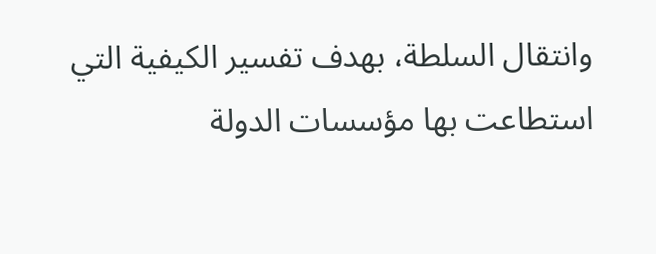وانتقال السلطة، بهدف تفسير الكيفية التي استطاعت بها مؤسسات الدولة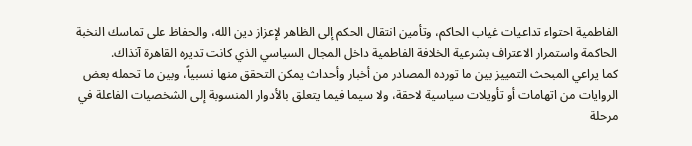الفاطمية احتواء تداعيات غياب الحاكم، وتأمين انتقال الحكم إلى الظاهر لإعزاز دين الله، والحفاظ على تماسك النخبة الحاكمة واستمرار الاعتراف بشرعية الخلافة الفاطمية داخل المجال السياسي الذي كانت تديره القاهرة آنذاك.
كما يراعي المبحث التمييز بين ما تورده المصادر من أخبار وأحداث يمكن التحقق منها نسبياً، وبين ما تحمله بعض الروايات من اتهامات أو تأويلات سياسية لاحقة، ولا سيما فيما يتعلق بالأدوار المنسوبة إلى الشخصيات الفاعلة في مرحلة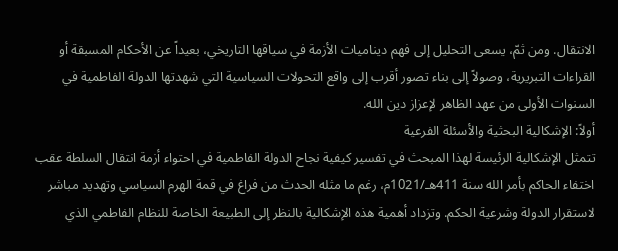الانتقال. ومن ثمّ، يسعى التحليل إلى فهم ديناميات الأزمة في سياقها التاريخي، بعيداً عن الأحكام المسبقة أو القراءات التبريرية، وصولاً إلى بناء تصور أقرب إلى واقع التحولات السياسية التي شهدتها الدولة الفاطمية في السنوات الأولى من عهد الظاهر لإعزاز دين الله.
أولاً: الإشكالية البحثية والأسئلة الفرعية
تتمثل الإشكالية الرئيسة لهذا المبحث في تفسير كيفية نجاح الدولة الفاطمية في احتواء أزمة انتقال السلطة عقب اختفاء الحاكم بأمر الله سنة 411هـ/1021م، رغم ما مثله الحدث من فراغ في قمة الهرم السياسي وتهديد مباشر لاستقرار الدولة وشرعية الحكم. وتزداد أهمية هذه الإشكالية بالنظر إلى الطبيعة الخاصة للنظام الفاطمي الذي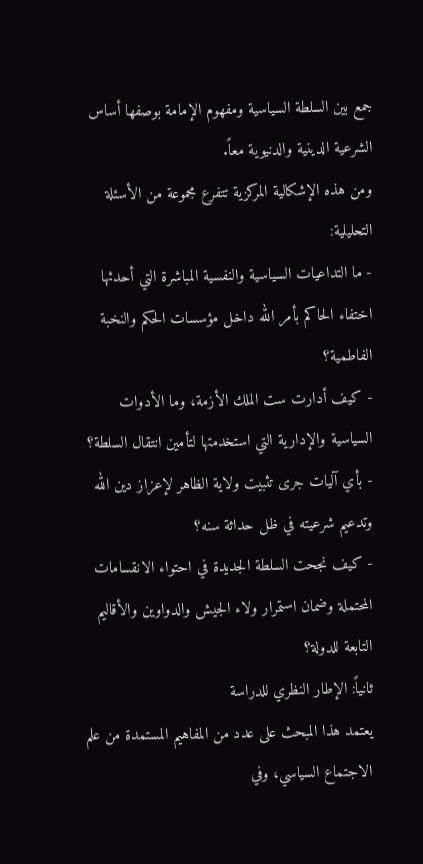جمع بين السلطة السياسية ومفهوم الإمامة بوصفها أساس الشرعية الدينية والدنيوية معاً.
ومن هذه الإشكالية المركزية تتفرع مجموعة من الأسئلة التحليلية:
- ما التداعيات السياسية والنفسية المباشرة التي أحدثها اختفاء الحاكم بأمر الله داخل مؤسسات الحكم والنخبة الفاطمية؟
- كيف أدارت ست الملك الأزمة، وما الأدوات السياسية والإدارية التي استخدمتها لتأمين انتقال السلطة؟
- بأي آليات جرى تثبيت ولاية الظاهر لإعزاز دين الله وتدعيم شرعيته في ظل حداثة سنه؟
- كيف نجحت السلطة الجديدة في احتواء الانقسامات المحتملة وضمان استمرار ولاء الجيش والدواوين والأقاليم التابعة للدولة؟
ثانياً: الإطار النظري للدراسة
يعتمد هذا المبحث على عدد من المفاهيم المستمدة من علم الاجتماع السياسي، وفي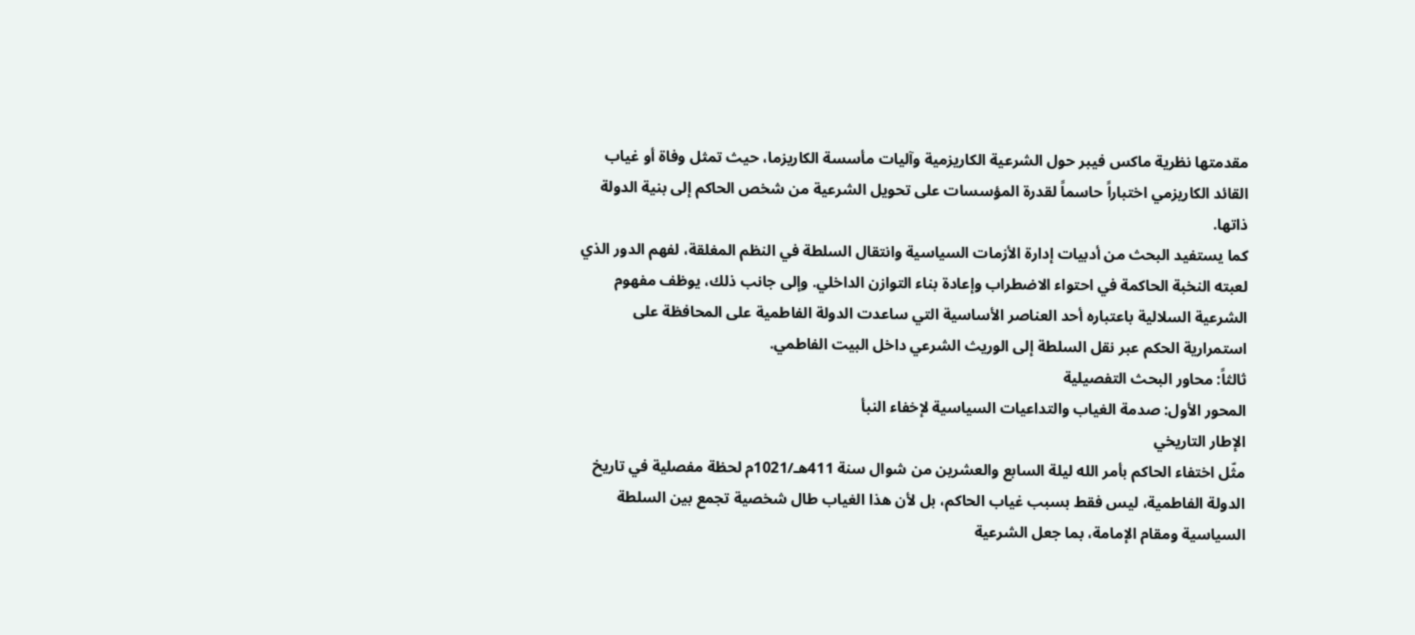مقدمتها نظرية ماكس فيبر حول الشرعية الكاريزمية وآليات مأسسة الكاريزما، حيث تمثل وفاة أو غياب القائد الكاريزمي اختباراً حاسماً لقدرة المؤسسات على تحويل الشرعية من شخص الحاكم إلى بنية الدولة ذاتها.
كما يستفيد البحث من أدبيات إدارة الأزمات السياسية وانتقال السلطة في النظم المغلقة، لفهم الدور الذي لعبته النخبة الحاكمة في احتواء الاضطراب وإعادة بناء التوازن الداخلي. وإلى جانب ذلك، يوظف مفهوم الشرعية السلالية باعتباره أحد العناصر الأساسية التي ساعدت الدولة الفاطمية على المحافظة على استمرارية الحكم عبر نقل السلطة إلى الوريث الشرعي داخل البيت الفاطمي.
ثالثاً: محاور البحث التفصيلية
المحور الأول: صدمة الغياب والتداعيات السياسية لإخفاء النبأ
الإطار التاريخي
مثّل اختفاء الحاكم بأمر الله ليلة السابع والعشرين من شوال سنة 411هـ/1021م لحظة مفصلية في تاريخ الدولة الفاطمية، ليس فقط بسبب غياب الحاكم، بل لأن هذا الغياب طال شخصية تجمع بين السلطة السياسية ومقام الإمامة، بما جعل الشرعية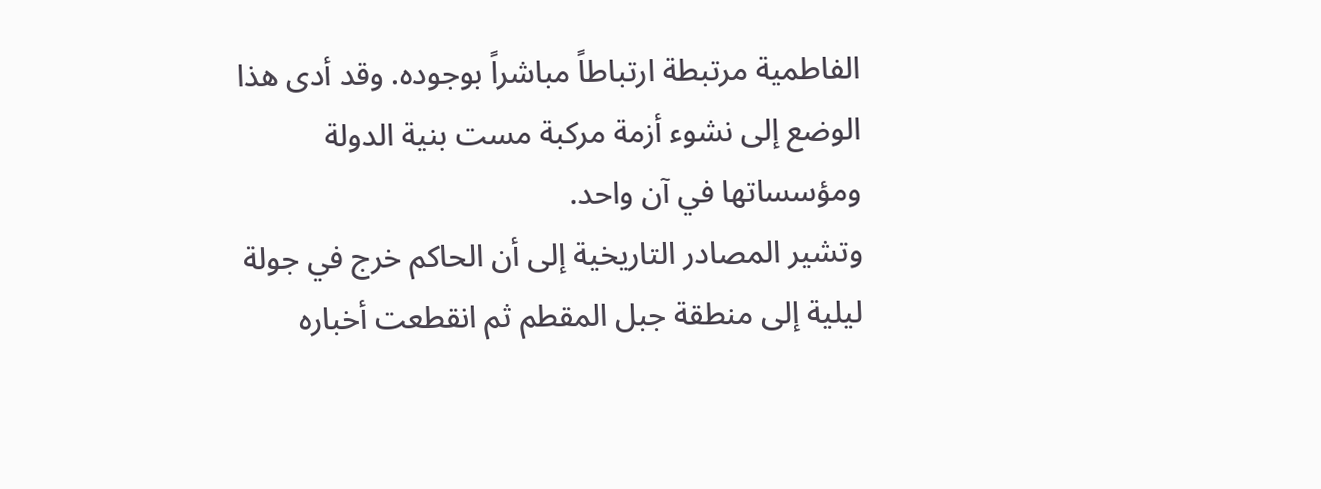الفاطمية مرتبطة ارتباطاً مباشراً بوجوده. وقد أدى هذا الوضع إلى نشوء أزمة مركبة مست بنية الدولة ومؤسساتها في آن واحد.
وتشير المصادر التاريخية إلى أن الحاكم خرج في جولة ليلية إلى منطقة جبل المقطم ثم انقطعت أخباره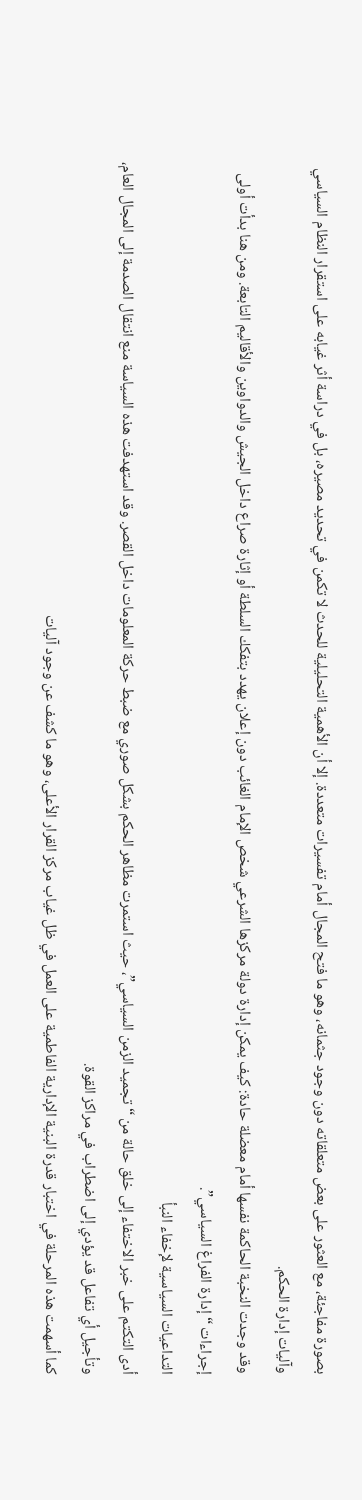بصورة مفاجئة، مع العثور على بعض متعلقاته دون وجود جثمانه، وهو ما فتح المجال أمام تفسيرات متعددة. إلا أن الأهمية التحليلية للحدث لا تكمن في تحديد مصيره، بل في دراسة أثر غيابه على استقرار النظام السياسي وآليات إدارة الحكم.
وقد وجدت النخبة الحاكمة نفسها أمام معضلة حادة: كيف يمكن إدارة دولة مركزها الشرعي شخص الإمام الغائب دون إعلان يهدد بتفكك السلطة أو إثارة صراع داخل الجيش والدواوين والأقاليم التابعة. ومن هنا بدأت أولى إجراءات “إدارة الفراغ السياسي”.
التداعيات السياسية لإخفاء النبأ
أدى التكتم على خبر الاختفاء إلى خلق حالة من “تجميد الزمن السياسي”، حيث استمرت مظاهر الحكم بشكل صوري مع ضبط حركة المعلومات داخل القصر. وقد استهدفت هذه السياسة منع انتقال الصدمة إلى المجال العام، وتأجيل أي تفاعل قد يؤدي إلى اضطراب في مراكز القوة.
كما أسهمت هذه المرحلة في اختبار قدرة البنية الإدارية الفاطمية على العمل في ظل غياب مركز القرار الأعلى، وهو ما كشف عن وجود آليات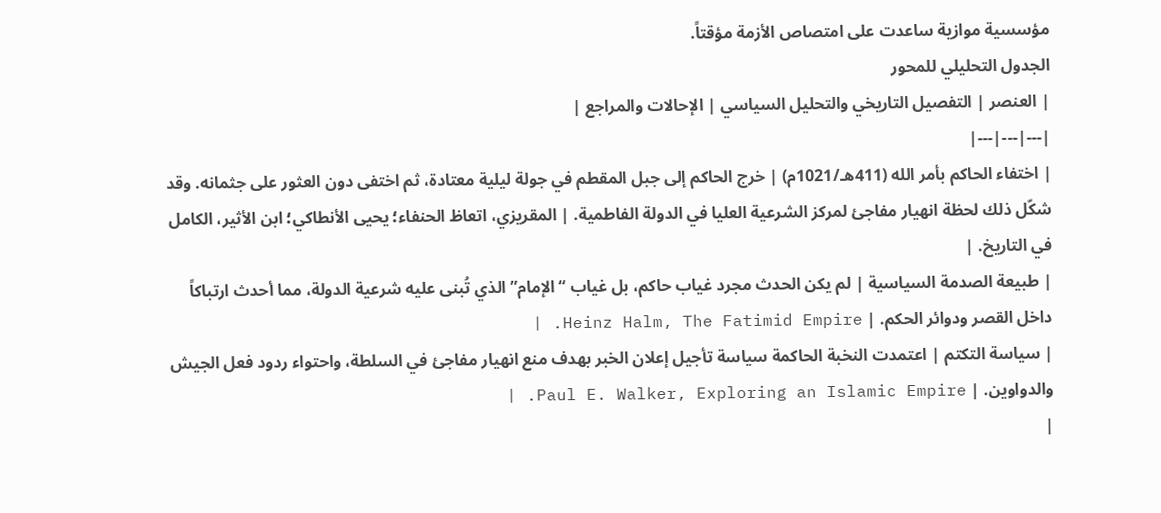مؤسسية موازية ساعدت على امتصاص الأزمة مؤقتاً.
الجدول التحليلي للمحور
| العنصر | التفصيل التاريخي والتحليل السياسي | الإحالات والمراجع |
|---|---|---|
| اختفاء الحاكم بأمر الله (411هـ/1021م) | خرج الحاكم إلى جبل المقطم في جولة ليلية معتادة، ثم اختفى دون العثور على جثمانه. وقد شكّل ذلك لحظة انهيار مفاجئ لمركز الشرعية العليا في الدولة الفاطمية. | المقريزي، اتعاظ الحنفاء؛ يحيى الأنطاكي؛ ابن الأثير، الكامل في التاريخ. |
| طبيعة الصدمة السياسية | لم يكن الحدث مجرد غياب حاكم، بل غياب “الإمام” الذي تُبنى عليه شرعية الدولة، مما أحدث ارتباكاً داخل القصر ودوائر الحكم. | Heinz Halm, The Fatimid Empire. |
| سياسة التكتم | اعتمدت النخبة الحاكمة سياسة تأجيل إعلان الخبر بهدف منع انهيار مفاجئ في السلطة، واحتواء ردود فعل الجيش والدواوين. | Paul E. Walker, Exploring an Islamic Empire. |
|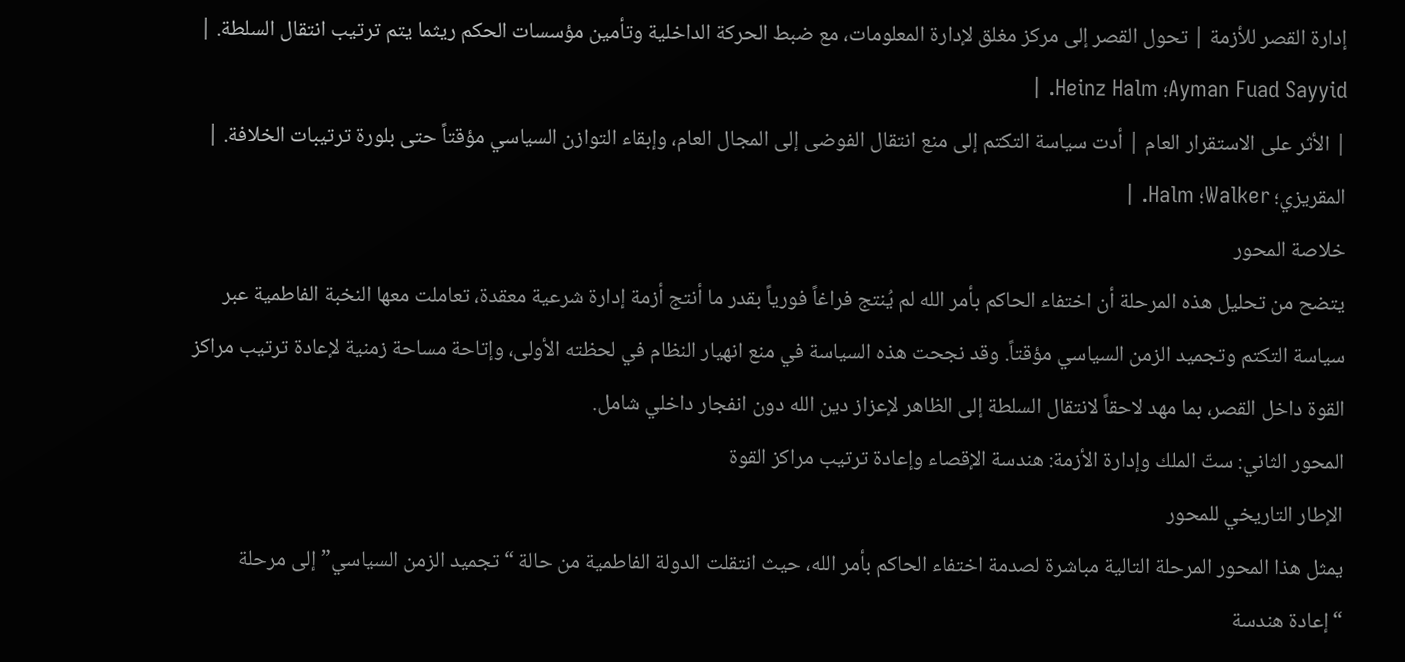إدارة القصر للأزمة | تحول القصر إلى مركز مغلق لإدارة المعلومات، مع ضبط الحركة الداخلية وتأمين مؤسسات الحكم ريثما يتم ترتيب انتقال السلطة. | Ayman Fuad Sayyid؛ Heinz Halm. |
| الأثر على الاستقرار العام | أدت سياسة التكتم إلى منع انتقال الفوضى إلى المجال العام، وإبقاء التوازن السياسي مؤقتاً حتى بلورة ترتيبات الخلافة. | المقريزي؛ Walker؛ Halm. |
خلاصة المحور
يتضح من تحليل هذه المرحلة أن اختفاء الحاكم بأمر الله لم يُنتج فراغاً فورياً بقدر ما أنتج أزمة إدارة شرعية معقدة، تعاملت معها النخبة الفاطمية عبر سياسة التكتم وتجميد الزمن السياسي مؤقتاً. وقد نجحت هذه السياسة في منع انهيار النظام في لحظته الأولى، وإتاحة مساحة زمنية لإعادة ترتيب مراكز القوة داخل القصر، بما مهد لاحقاً لانتقال السلطة إلى الظاهر لإعزاز دين الله دون انفجار داخلي شامل.
المحور الثاني: ستّ الملك وإدارة الأزمة: هندسة الإقصاء وإعادة ترتيب مراكز القوة
الإطار التاريخي للمحور
يمثل هذا المحور المرحلة التالية مباشرة لصدمة اختفاء الحاكم بأمر الله، حيث انتقلت الدولة الفاطمية من حالة “تجميد الزمن السياسي” إلى مرحلة “إعادة هندسة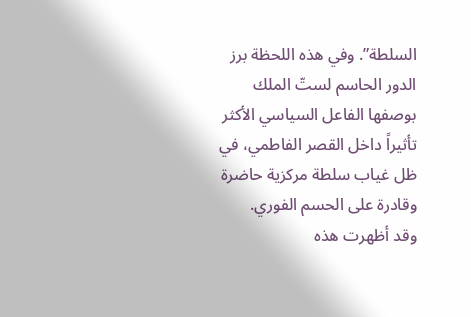السلطة”. وفي هذه اللحظة برز الدور الحاسم لستّ الملك بوصفها الفاعل السياسي الأكثر تأثيراً داخل القصر الفاطمي، في ظل غياب سلطة مركزية حاضرة وقادرة على الحسم الفوري.
وقد أظهرت هذه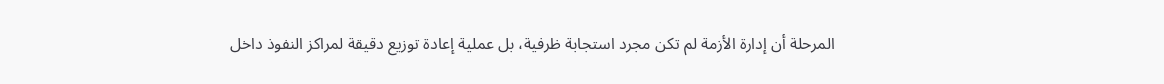المرحلة أن إدارة الأزمة لم تكن مجرد استجابة ظرفية، بل عملية إعادة توزيع دقيقة لمراكز النفوذ داخل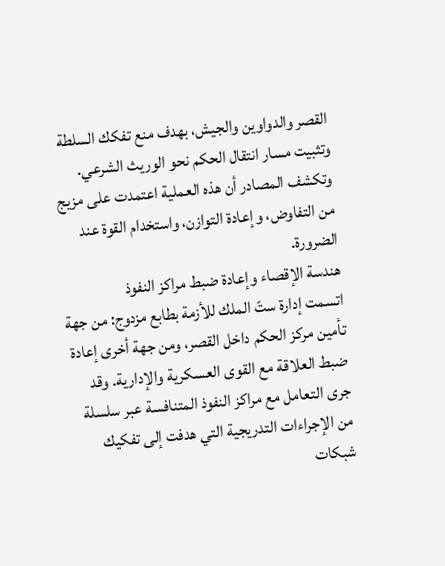القصر والدواوين والجيش، بهدف منع تفكك السلطة وتثبيت مسار انتقال الحكم نحو الوريث الشرعي. وتكشف المصادر أن هذه العملية اعتمدت على مزيج من التفاوض، وإعادة التوازن، واستخدام القوة عند الضرورة.
هندسة الإقصاء وإعادة ضبط مراكز النفوذ
اتسمت إدارة ستّ الملك للأزمة بطابع مزدوج: من جهة تأمين مركز الحكم داخل القصر، ومن جهة أخرى إعادة ضبط العلاقة مع القوى العسكرية والإدارية. وقد جرى التعامل مع مراكز النفوذ المتنافسة عبر سلسلة من الإجراءات التدريجية التي هدفت إلى تفكيك شبكات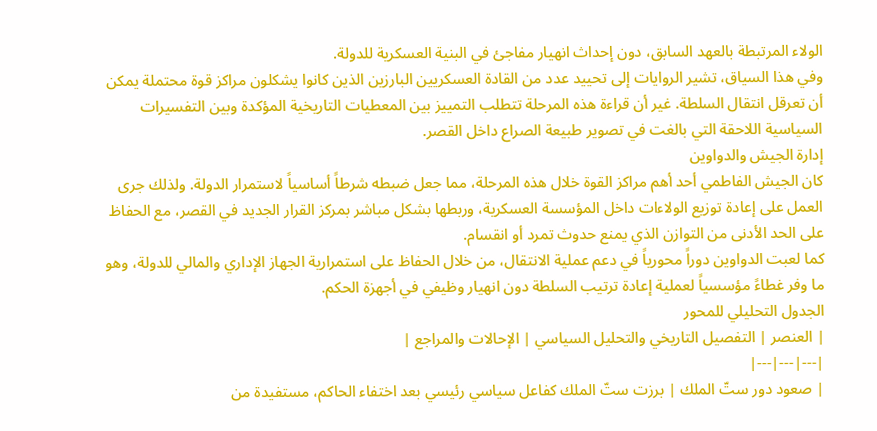الولاء المرتبطة بالعهد السابق، دون إحداث انهيار مفاجئ في البنية العسكرية للدولة.
وفي هذا السياق، تشير الروايات إلى تحييد عدد من القادة العسكريين البارزين الذين كانوا يشكلون مراكز قوة محتملة يمكن أن تعرقل انتقال السلطة. غير أن قراءة هذه المرحلة تتطلب التمييز بين المعطيات التاريخية المؤكدة وبين التفسيرات السياسية اللاحقة التي بالغت في تصوير طبيعة الصراع داخل القصر.
إدارة الجيش والدواوين
كان الجيش الفاطمي أحد أهم مراكز القوة خلال هذه المرحلة، مما جعل ضبطه شرطاً أساسياً لاستمرار الدولة. ولذلك جرى العمل على إعادة توزيع الولاءات داخل المؤسسة العسكرية، وربطها بشكل مباشر بمركز القرار الجديد في القصر، مع الحفاظ على الحد الأدنى من التوازن الذي يمنع حدوث تمرد أو انقسام.
كما لعبت الدواوين دوراً محورياً في دعم عملية الانتقال، من خلال الحفاظ على استمرارية الجهاز الإداري والمالي للدولة، وهو ما وفر غطاءً مؤسسياً لعملية إعادة ترتيب السلطة دون انهيار وظيفي في أجهزة الحكم.
الجدول التحليلي للمحور
| العنصر | التفصيل التاريخي والتحليل السياسي | الإحالات والمراجع |
|---|---|---|
| صعود دور ستّ الملك | برزت ستّ الملك كفاعل سياسي رئيسي بعد اختفاء الحاكم، مستفيدة من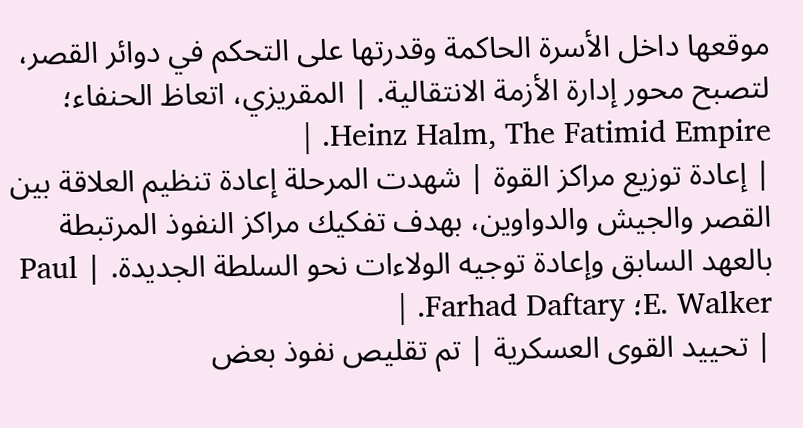موقعها داخل الأسرة الحاكمة وقدرتها على التحكم في دوائر القصر، لتصبح محور إدارة الأزمة الانتقالية. | المقريزي، اتعاظ الحنفاء؛ Heinz Halm, The Fatimid Empire. |
| إعادة توزيع مراكز القوة | شهدت المرحلة إعادة تنظيم العلاقة بين القصر والجيش والدواوين، بهدف تفكيك مراكز النفوذ المرتبطة بالعهد السابق وإعادة توجيه الولاءات نحو السلطة الجديدة. | Paul E. Walker؛ Farhad Daftary. |
| تحييد القوى العسكرية | تم تقليص نفوذ بعض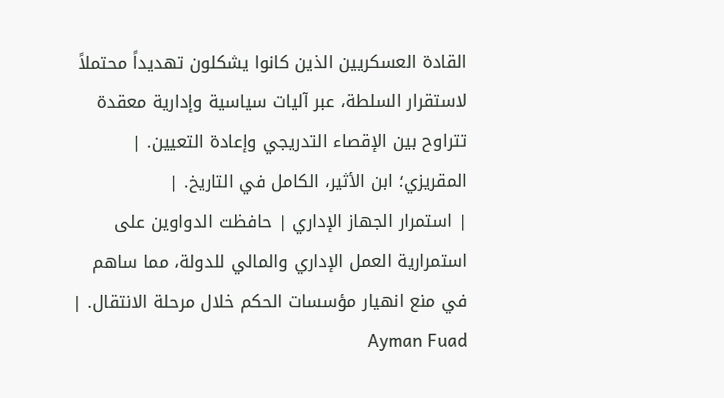القادة العسكريين الذين كانوا يشكلون تهديداً محتملاً لاستقرار السلطة، عبر آليات سياسية وإدارية معقدة تتراوح بين الإقصاء التدريجي وإعادة التعيين. | المقريزي؛ ابن الأثير، الكامل في التاريخ. |
| استمرار الجهاز الإداري | حافظت الدواوين على استمرارية العمل الإداري والمالي للدولة، مما ساهم في منع انهيار مؤسسات الحكم خلال مرحلة الانتقال. | Ayman Fuad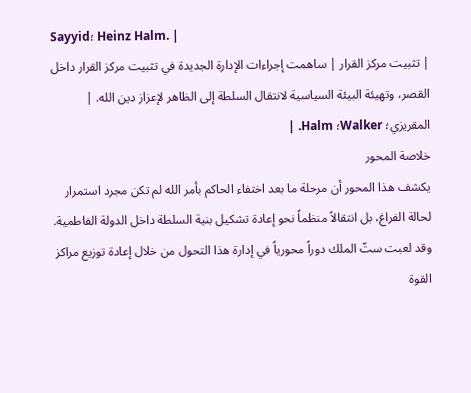Sayyid؛ Heinz Halm. |
| تثبيت مركز القرار | ساهمت إجراءات الإدارة الجديدة في تثبيت مركز القرار داخل القصر، وتهيئة البيئة السياسية لانتقال السلطة إلى الظاهر لإعزاز دين الله. | المقريزي؛ Walker؛ Halm. |
خلاصة المحور
يكشف هذا المحور أن مرحلة ما بعد اختفاء الحاكم بأمر الله لم تكن مجرد استمرار لحالة الفراغ، بل انتقالاً منظماً نحو إعادة تشكيل بنية السلطة داخل الدولة الفاطمية. وقد لعبت ستّ الملك دوراً محورياً في إدارة هذا التحول من خلال إعادة توزيع مراكز القوة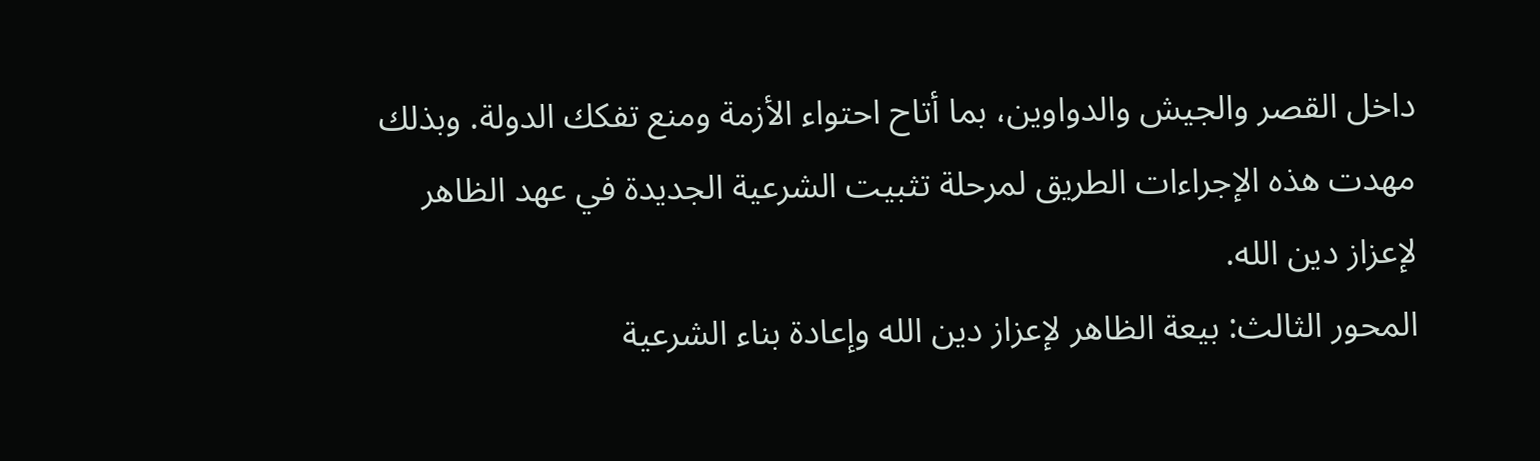داخل القصر والجيش والدواوين، بما أتاح احتواء الأزمة ومنع تفكك الدولة. وبذلك مهدت هذه الإجراءات الطريق لمرحلة تثبيت الشرعية الجديدة في عهد الظاهر لإعزاز دين الله.
المحور الثالث: بيعة الظاهر لإعزاز دين الله وإعادة بناء الشرعية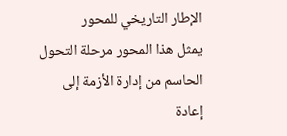الإطار التاريخي للمحور
يمثل هذا المحور مرحلة التحول الحاسم من إدارة الأزمة إلى إعادة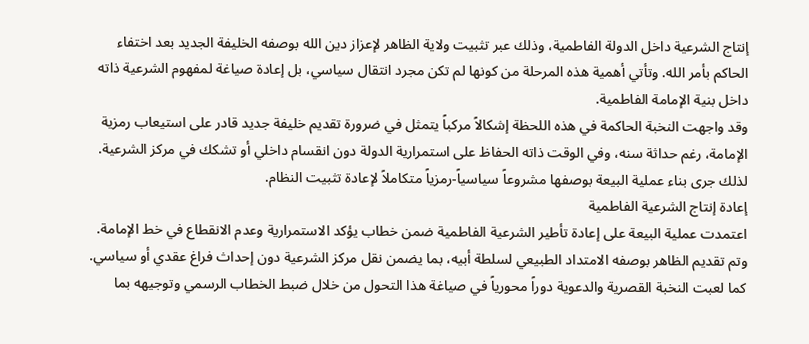إنتاج الشرعية داخل الدولة الفاطمية، وذلك عبر تثبيت ولاية الظاهر لإعزاز دين الله بوصفه الخليفة الجديد بعد اختفاء الحاكم بأمر الله. وتأتي أهمية هذه المرحلة من كونها لم تكن مجرد انتقال سياسي، بل إعادة صياغة لمفهوم الشرعية ذاته داخل بنية الإمامة الفاطمية.
وقد واجهت النخبة الحاكمة في هذه اللحظة إشكالاً مركباً يتمثل في ضرورة تقديم خليفة جديد قادر على استيعاب رمزية الإمامة، رغم حداثة سنه، وفي الوقت ذاته الحفاظ على استمرارية الدولة دون انقسام داخلي أو تشكك في مركز الشرعية. لذلك جرى بناء عملية البيعة بوصفها مشروعاً سياسياً-رمزياً متكاملاً لإعادة تثبيت النظام.
إعادة إنتاج الشرعية الفاطمية
اعتمدت عملية البيعة على إعادة تأطير الشرعية الفاطمية ضمن خطاب يؤكد الاستمرارية وعدم الانقطاع في خط الإمامة. وتم تقديم الظاهر بوصفه الامتداد الطبيعي لسلطة أبيه، بما يضمن نقل مركز الشرعية دون إحداث فراغ عقدي أو سياسي.
كما لعبت النخبة القصرية والدعوية دوراً محورياً في صياغة هذا التحول من خلال ضبط الخطاب الرسمي وتوجيهه بما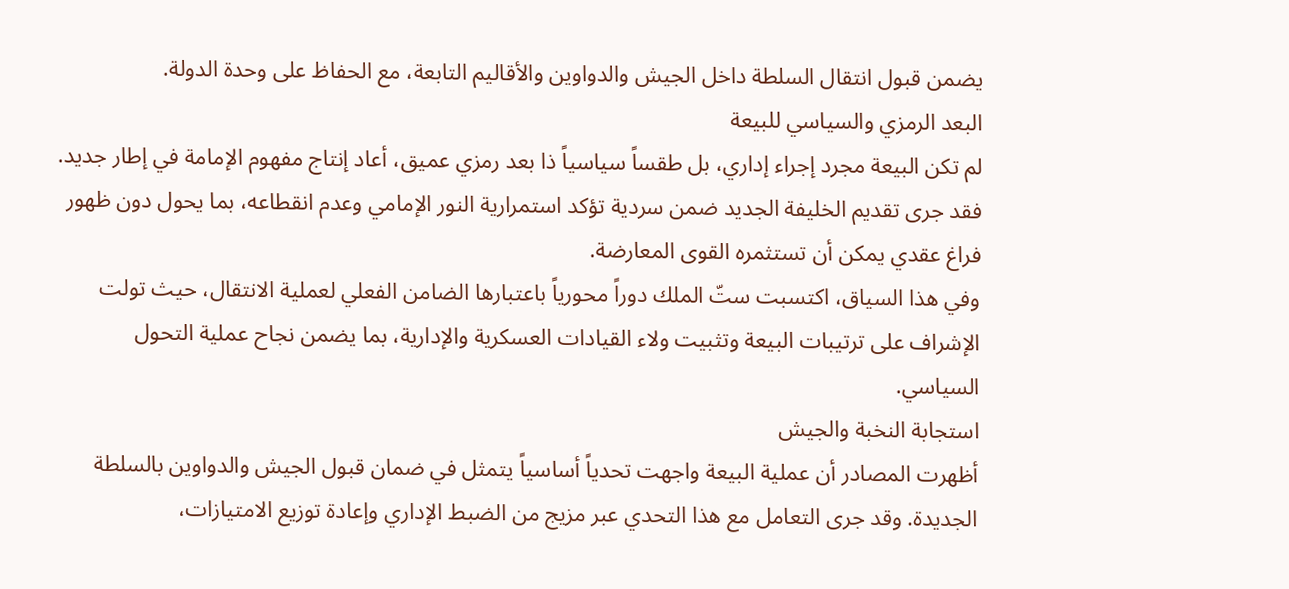يضمن قبول انتقال السلطة داخل الجيش والدواوين والأقاليم التابعة، مع الحفاظ على وحدة الدولة.
البعد الرمزي والسياسي للبيعة
لم تكن البيعة مجرد إجراء إداري، بل طقساً سياسياً ذا بعد رمزي عميق، أعاد إنتاج مفهوم الإمامة في إطار جديد. فقد جرى تقديم الخليفة الجديد ضمن سردية تؤكد استمرارية النور الإمامي وعدم انقطاعه، بما يحول دون ظهور فراغ عقدي يمكن أن تستثمره القوى المعارضة.
وفي هذا السياق، اكتسبت ستّ الملك دوراً محورياً باعتبارها الضامن الفعلي لعملية الانتقال، حيث تولت الإشراف على ترتيبات البيعة وتثبيت ولاء القيادات العسكرية والإدارية، بما يضمن نجاح عملية التحول السياسي.
استجابة النخبة والجيش
أظهرت المصادر أن عملية البيعة واجهت تحدياً أساسياً يتمثل في ضمان قبول الجيش والدواوين بالسلطة الجديدة. وقد جرى التعامل مع هذا التحدي عبر مزيج من الضبط الإداري وإعادة توزيع الامتيازات،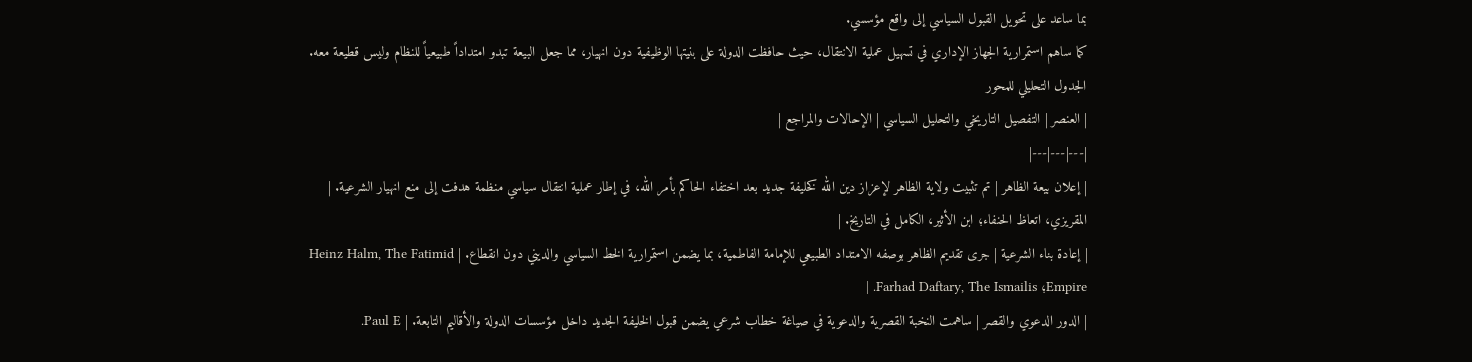بما ساعد على تحويل القبول السياسي إلى واقع مؤسسي.
كما ساهم استمرارية الجهاز الإداري في تسهيل عملية الانتقال، حيث حافظت الدولة على بنيتها الوظيفية دون انهيار، مما جعل البيعة تبدو امتداداً طبيعياً للنظام وليس قطيعة معه.
الجدول التحليلي للمحور
| العنصر | التفصيل التاريخي والتحليل السياسي | الإحالات والمراجع |
|---|---|---|
| إعلان بيعة الظاهر | تم تثبيت ولاية الظاهر لإعزاز دين الله كخليفة جديد بعد اختفاء الحاكم بأمر الله، في إطار عملية انتقال سياسي منظمة هدفت إلى منع انهيار الشرعية. | المقريزي، اتعاظ الحنفاء؛ ابن الأثير، الكامل في التاريخ. |
| إعادة بناء الشرعية | جرى تقديم الظاهر بوصفه الامتداد الطبيعي للإمامة الفاطمية، بما يضمن استمرارية الخط السياسي والديني دون انقطاع. | Heinz Halm, The Fatimid Empire؛ Farhad Daftary, The Ismailis. |
| الدور الدعوي والقصر | ساهمت النخبة القصرية والدعوية في صياغة خطاب شرعي يضمن قبول الخليفة الجديد داخل مؤسسات الدولة والأقاليم التابعة. | Paul E.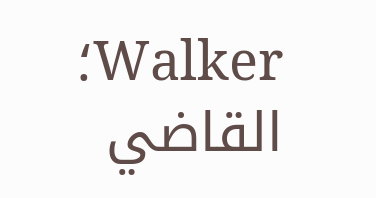Walker؛ القاضي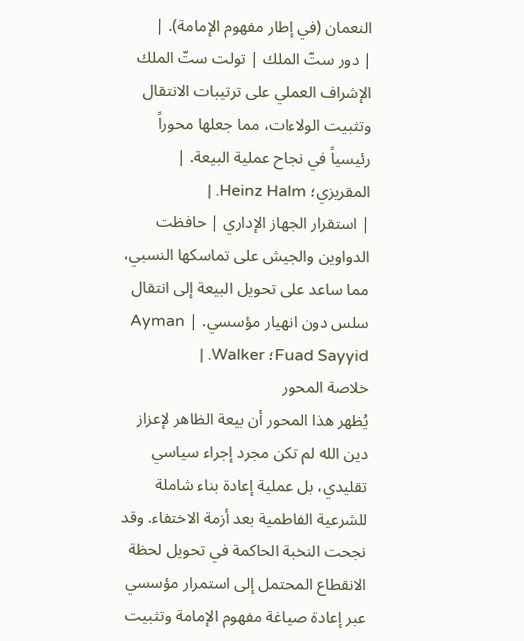النعمان (في إطار مفهوم الإمامة). |
| دور ستّ الملك | تولت ستّ الملك الإشراف العملي على ترتيبات الانتقال وتثبيت الولاءات، مما جعلها محوراً رئيسياً في نجاح عملية البيعة. | المقريزي؛ Heinz Halm. |
| استقرار الجهاز الإداري | حافظت الدواوين والجيش على تماسكها النسبي، مما ساعد على تحويل البيعة إلى انتقال سلس دون انهيار مؤسسي. | Ayman Fuad Sayyid؛ Walker. |
خلاصة المحور
يُظهر هذا المحور أن بيعة الظاهر لإعزاز دين الله لم تكن مجرد إجراء سياسي تقليدي، بل عملية إعادة بناء شاملة للشرعية الفاطمية بعد أزمة الاختفاء. وقد نجحت النخبة الحاكمة في تحويل لحظة الانقطاع المحتمل إلى استمرار مؤسسي عبر إعادة صياغة مفهوم الإمامة وتثبيت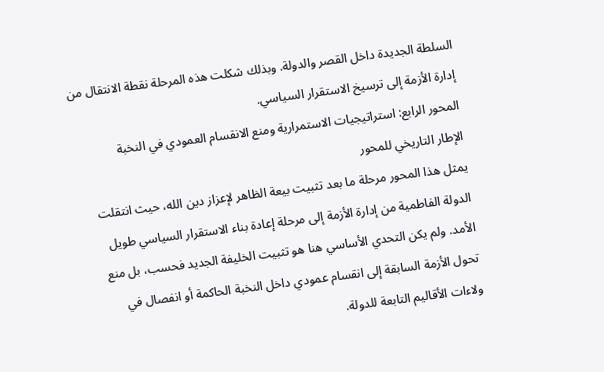السلطة الجديدة داخل القصر والدولة. وبذلك شكلت هذه المرحلة نقطة الانتقال من إدارة الأزمة إلى ترسيخ الاستقرار السياسي.
المحور الرابع: استراتيجيات الاستمرارية ومنع الانقسام العمودي في النخبة
الإطار التاريخي للمحور
يمثل هذا المحور مرحلة ما بعد تثبيت بيعة الظاهر لإعزاز دين الله، حيث انتقلت الدولة الفاطمية من إدارة الأزمة إلى مرحلة إعادة بناء الاستقرار السياسي طويل الأمد. ولم يكن التحدي الأساسي هنا هو تثبيت الخليفة الجديد فحسب، بل منع تحول الأزمة السابقة إلى انقسام عمودي داخل النخبة الحاكمة أو انفصال في ولاءات الأقاليم التابعة للدولة.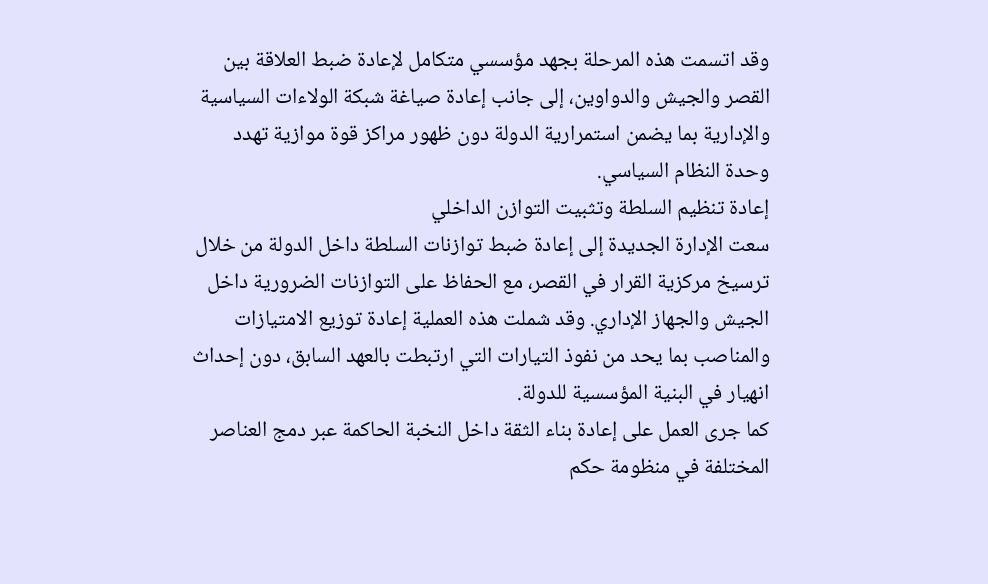وقد اتسمت هذه المرحلة بجهد مؤسسي متكامل لإعادة ضبط العلاقة بين القصر والجيش والدواوين، إلى جانب إعادة صياغة شبكة الولاءات السياسية والإدارية بما يضمن استمرارية الدولة دون ظهور مراكز قوة موازية تهدد وحدة النظام السياسي.
إعادة تنظيم السلطة وتثبيت التوازن الداخلي
سعت الإدارة الجديدة إلى إعادة ضبط توازنات السلطة داخل الدولة من خلال ترسيخ مركزية القرار في القصر، مع الحفاظ على التوازنات الضرورية داخل الجيش والجهاز الإداري. وقد شملت هذه العملية إعادة توزيع الامتيازات والمناصب بما يحد من نفوذ التيارات التي ارتبطت بالعهد السابق، دون إحداث انهيار في البنية المؤسسية للدولة.
كما جرى العمل على إعادة بناء الثقة داخل النخبة الحاكمة عبر دمج العناصر المختلفة في منظومة حكم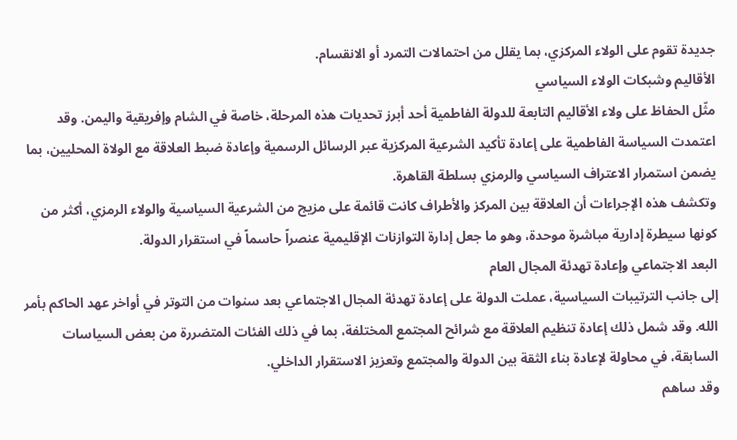جديدة تقوم على الولاء المركزي، بما يقلل من احتمالات التمرد أو الانقسام.
الأقاليم وشبكات الولاء السياسي
مثّل الحفاظ على ولاء الأقاليم التابعة للدولة الفاطمية أحد أبرز تحديات هذه المرحلة، خاصة في الشام وإفريقية واليمن. وقد اعتمدت السياسة الفاطمية على إعادة تأكيد الشرعية المركزية عبر الرسائل الرسمية وإعادة ضبط العلاقة مع الولاة المحليين، بما يضمن استمرار الاعتراف السياسي والرمزي بسلطة القاهرة.
وتكشف هذه الإجراءات أن العلاقة بين المركز والأطراف كانت قائمة على مزيج من الشرعية السياسية والولاء الرمزي، أكثر من كونها سيطرة إدارية مباشرة موحدة، وهو ما جعل إدارة التوازنات الإقليمية عنصراً حاسماً في استقرار الدولة.
البعد الاجتماعي وإعادة تهدئة المجال العام
إلى جانب الترتيبات السياسية، عملت الدولة على إعادة تهدئة المجال الاجتماعي بعد سنوات من التوتر في أواخر عهد الحاكم بأمر الله. وقد شمل ذلك إعادة تنظيم العلاقة مع شرائح المجتمع المختلفة، بما في ذلك الفئات المتضررة من بعض السياسات السابقة، في محاولة لإعادة بناء الثقة بين الدولة والمجتمع وتعزيز الاستقرار الداخلي.
وقد ساهم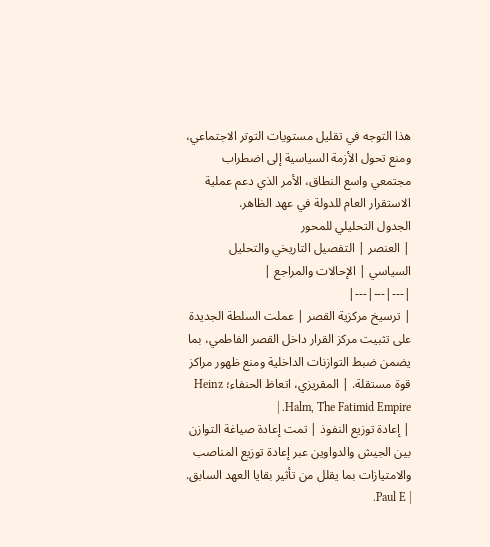هذا التوجه في تقليل مستويات التوتر الاجتماعي، ومنع تحول الأزمة السياسية إلى اضطراب مجتمعي واسع النطاق، الأمر الذي دعم عملية الاستقرار العام للدولة في عهد الظاهر.
الجدول التحليلي للمحور
| العنصر | التفصيل التاريخي والتحليل السياسي | الإحالات والمراجع |
|---|---|---|
| ترسيخ مركزية القصر | عملت السلطة الجديدة على تثبيت مركز القرار داخل القصر الفاطمي، بما يضمن ضبط التوازنات الداخلية ومنع ظهور مراكز قوة مستقلة. | المقريزي، اتعاظ الحنفاء؛ Heinz Halm, The Fatimid Empire. |
| إعادة توزيع النفوذ | تمت إعادة صياغة التوازن بين الجيش والدواوين عبر إعادة توزيع المناصب والامتيازات بما يقلل من تأثير بقايا العهد السابق. | Paul E.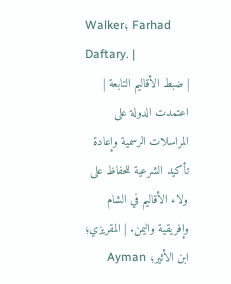Walker؛ Farhad Daftary. |
| ضبط الأقاليم التابعة | اعتمدت الدولة على المراسلات الرسمية وإعادة تأكيد الشرعية للحفاظ على ولاء الأقاليم في الشام وإفريقية واليمن. | المقريزي؛ ابن الأثير؛ Ayman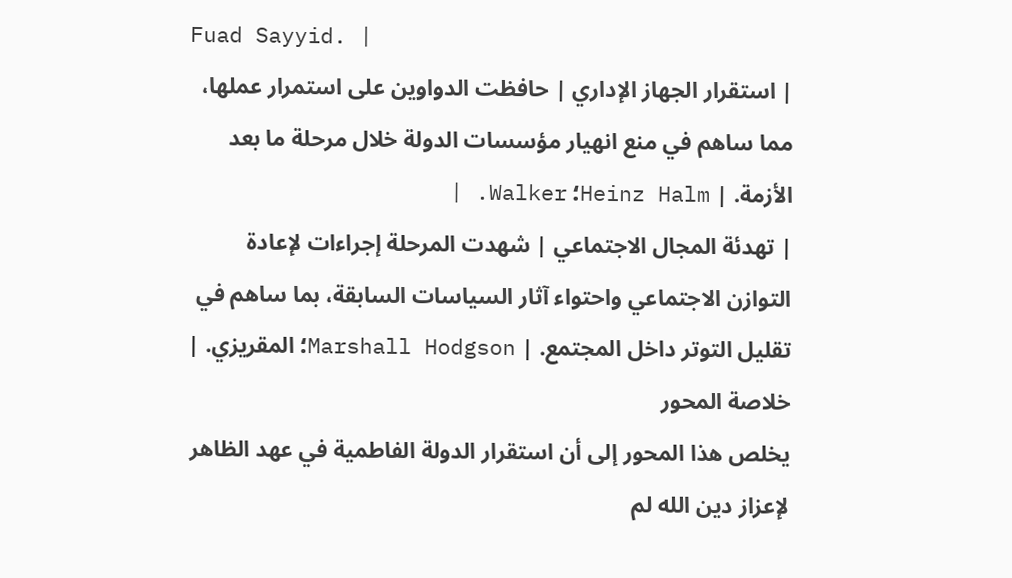Fuad Sayyid. |
| استقرار الجهاز الإداري | حافظت الدواوين على استمرار عملها، مما ساهم في منع انهيار مؤسسات الدولة خلال مرحلة ما بعد الأزمة. | Heinz Halm؛ Walker. |
| تهدئة المجال الاجتماعي | شهدت المرحلة إجراءات لإعادة التوازن الاجتماعي واحتواء آثار السياسات السابقة، بما ساهم في تقليل التوتر داخل المجتمع. | Marshall Hodgson؛ المقريزي. |
خلاصة المحور
يخلص هذا المحور إلى أن استقرار الدولة الفاطمية في عهد الظاهر لإعزاز دين الله لم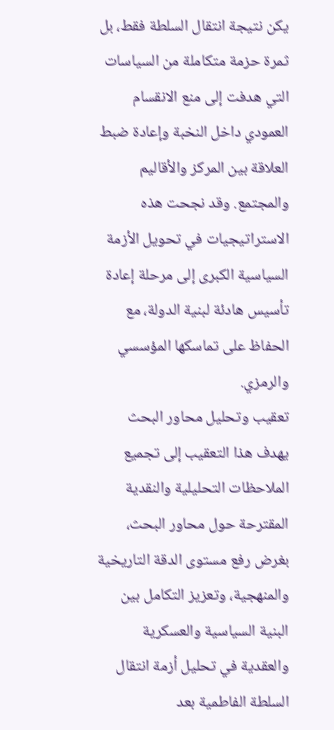يكن نتيجة انتقال السلطة فقط، بل ثمرة حزمة متكاملة من السياسات التي هدفت إلى منع الانقسام العمودي داخل النخبة وإعادة ضبط العلاقة بين المركز والأقاليم والمجتمع. وقد نجحت هذه الاستراتيجيات في تحويل الأزمة السياسية الكبرى إلى مرحلة إعادة تأسيس هادئة لبنية الدولة، مع الحفاظ على تماسكها المؤسسي والرمزي.
تعقيب وتحليل محاور البحث
يهدف هذا التعقيب إلى تجميع الملاحظات التحليلية والنقدية المقترحة حول محاور البحث، بغرض رفع مستوى الدقة التاريخية والمنهجية، وتعزيز التكامل بين البنية السياسية والعسكرية والعقدية في تحليل أزمة انتقال السلطة الفاطمية بعد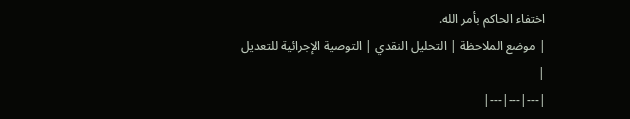اختفاء الحاكم بأمر الله.
| موضع الملاحظة | التحليل النقدي | التوصية الإجرائية للتعديل |
|---|---|---|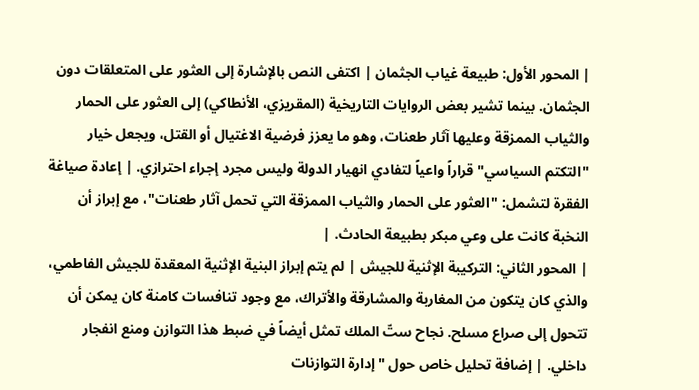| المحور الأول: طبيعة غياب الجثمان | اكتفى النص بالإشارة إلى العثور على المتعلقات دون الجثمان. بينما تشير بعض الروايات التاريخية (المقريزي، الأنطاكي) إلى العثور على الحمار والثياب الممزقة وعليها آثار طعنات، وهو ما يعزز فرضية الاغتيال أو القتل، ويجعل خيار "التكتم السياسي" قراراً واعياً لتفادي انهيار الدولة وليس مجرد إجراء احترازي. | إعادة صياغة الفقرة لتشمل: "العثور على الحمار والثياب الممزقة التي تحمل آثار طعنات"، مع إبراز أن النخبة كانت على وعي مبكر بطبيعة الحادث. |
| المحور الثاني: التركيبة الإثنية للجيش | لم يتم إبراز البنية الإثنية المعقدة للجيش الفاطمي، والذي كان يتكون من المغاربة والمشارقة والأتراك، مع وجود تنافسات كامنة كان يمكن أن تتحول إلى صراع مسلح. نجاح ستّ الملك تمثل أيضاً في ضبط هذا التوازن ومنع انفجار داخلي. | إضافة تحليل خاص حول "إدارة التوازنات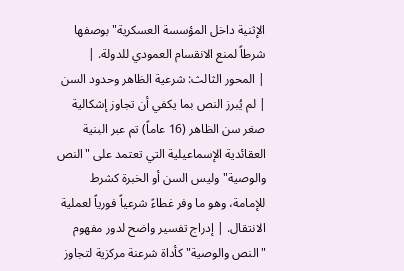الإثنية داخل المؤسسة العسكرية" بوصفها شرطاً لمنع الانقسام العمودي للدولة. |
| المحور الثالث: شرعية الظاهر وحدود السن | لم يُبرز النص بما يكفي أن تجاوز إشكالية صغر سن الظاهر (16 عاماً) تم عبر البنية العقائدية الإسماعيلية التي تعتمد على "النص والوصية" وليس السن أو الخبرة كشرط للإمامة، وهو ما وفر غطاءً شرعياً فورياً لعملية الانتقال. | إدراج تفسير واضح لدور مفهوم "النص والوصية" كأداة شرعنة مركزية لتجاوز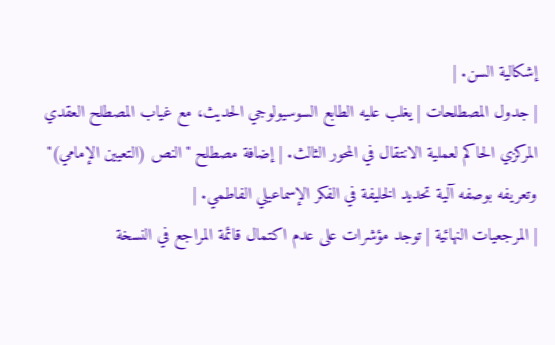إشكالية السن. |
| جدول المصطلحات | يغلب عليه الطابع السوسيولوجي الحديث، مع غياب المصطلح العقدي المركزي الحاكم لعملية الانتقال في المحور الثالث. | إضافة مصطلح "النص (التعيين الإمامي)" وتعريفه بوصفه آلية تحديد الخليفة في الفكر الإسماعيلي الفاطمي. |
| المرجعيات النهائية | توجد مؤشرات على عدم اكتمال قائمة المراجع في النسخة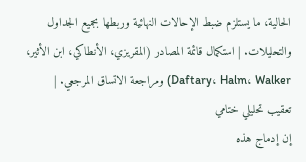الحالية، ما يستلزم ضبط الإحالات النهائية وربطها بجميع الجداول والتحليلات. | استكمال قائمة المصادر (المقريزي، الأنطاكي، ابن الأثير، Daftary، Halm، Walker) ومراجعة الاتساق المرجعي. |
تعقيب تحليلي ختامي
إن إدماج هذه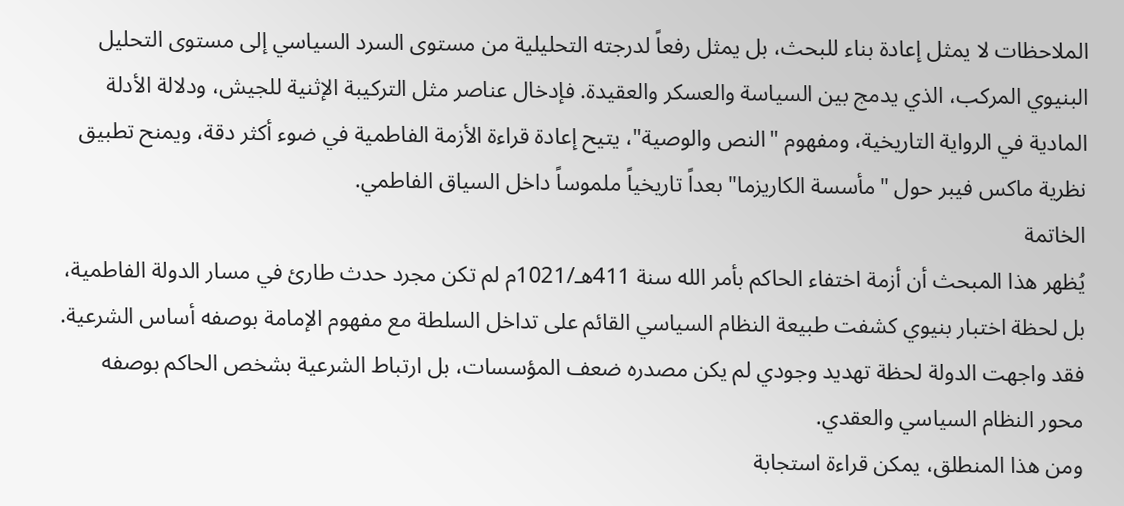الملاحظات لا يمثل إعادة بناء للبحث، بل يمثل رفعاً لدرجته التحليلية من مستوى السرد السياسي إلى مستوى التحليل البنيوي المركب، الذي يدمج بين السياسة والعسكر والعقيدة. فإدخال عناصر مثل التركيبة الإثنية للجيش، ودلالة الأدلة المادية في الرواية التاريخية، ومفهوم "النص والوصية"، يتيح إعادة قراءة الأزمة الفاطمية في ضوء أكثر دقة، ويمنح تطبيق نظرية ماكس فيبر حول "مأسسة الكاريزما" بعداً تاريخياً ملموساً داخل السياق الفاطمي.
الخاتمة
يُظهر هذا المبحث أن أزمة اختفاء الحاكم بأمر الله سنة 411هـ/1021م لم تكن مجرد حدث طارئ في مسار الدولة الفاطمية، بل لحظة اختبار بنيوي كشفت طبيعة النظام السياسي القائم على تداخل السلطة مع مفهوم الإمامة بوصفه أساس الشرعية. فقد واجهت الدولة لحظة تهديد وجودي لم يكن مصدره ضعف المؤسسات، بل ارتباط الشرعية بشخص الحاكم بوصفه محور النظام السياسي والعقدي.
ومن هذا المنطلق، يمكن قراءة استجابة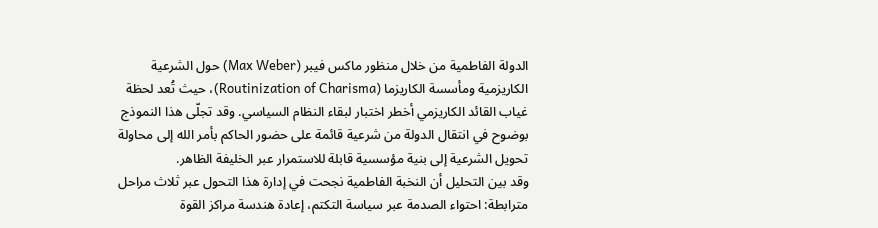الدولة الفاطمية من خلال منظور ماكس فيبر (Max Weber) حول الشرعية الكاريزمية ومأسسة الكاريزما (Routinization of Charisma)، حيث تُعد لحظة غياب القائد الكاريزمي أخطر اختبار لبقاء النظام السياسي. وقد تجلّى هذا النموذج بوضوح في انتقال الدولة من شرعية قائمة على حضور الحاكم بأمر الله إلى محاولة تحويل الشرعية إلى بنية مؤسسية قابلة للاستمرار عبر الخليفة الظاهر.
وقد بين التحليل أن النخبة الفاطمية نجحت في إدارة هذا التحول عبر ثلاث مراحل مترابطة: احتواء الصدمة عبر سياسة التكتم، إعادة هندسة مراكز القوة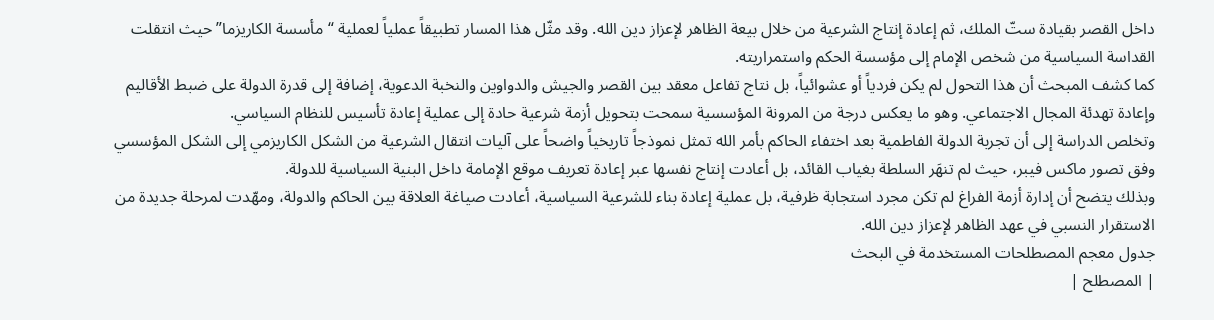داخل القصر بقيادة ستّ الملك، ثم إعادة إنتاج الشرعية من خلال بيعة الظاهر لإعزاز دين الله. وقد مثّل هذا المسار تطبيقاً عملياً لعملية “مأسسة الكاريزما” حيث انتقلت القداسة السياسية من شخص الإمام إلى مؤسسة الحكم واستمراريته.
كما كشف المبحث أن هذا التحول لم يكن فردياً أو عشوائياً، بل نتاج تفاعل معقد بين القصر والجيش والدواوين والنخبة الدعوية، إضافة إلى قدرة الدولة على ضبط الأقاليم وإعادة تهدئة المجال الاجتماعي. وهو ما يعكس درجة من المرونة المؤسسية سمحت بتحويل أزمة شرعية حادة إلى عملية إعادة تأسيس للنظام السياسي.
وتخلص الدراسة إلى أن تجربة الدولة الفاطمية بعد اختفاء الحاكم بأمر الله تمثل نموذجاً تاريخياً واضحاً على آليات انتقال الشرعية من الشكل الكاريزمي إلى الشكل المؤسسي وفق تصور ماكس فيبر، حيث لم تنهَر السلطة بغياب القائد، بل أعادت إنتاج نفسها عبر إعادة تعريف موقع الإمامة داخل البنية السياسية للدولة.
وبذلك يتضح أن إدارة أزمة الفراغ لم تكن مجرد استجابة ظرفية، بل عملية إعادة بناء للشرعية السياسية، أعادت صياغة العلاقة بين الحاكم والدولة، ومهّدت لمرحلة جديدة من الاستقرار النسبي في عهد الظاهر لإعزاز دين الله.
جدول معجم المصطلحات المستخدمة في البحث
| المصطلح |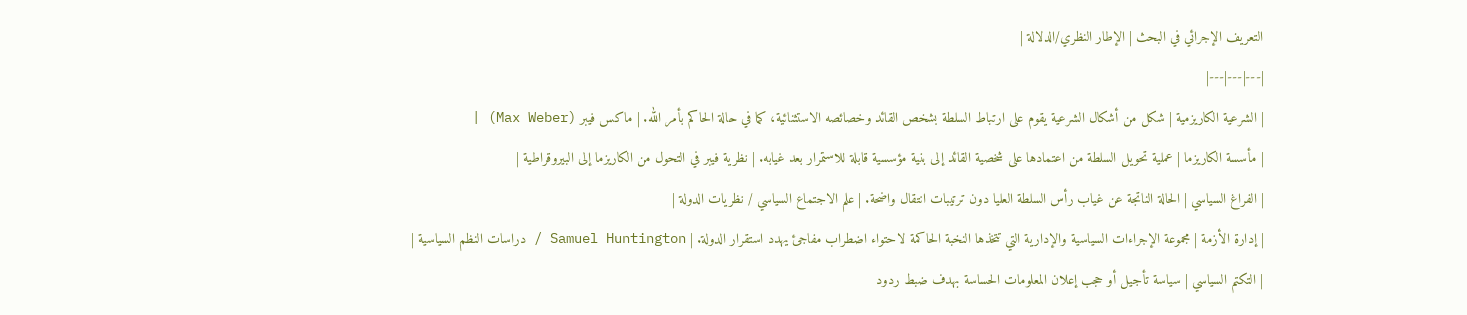التعريف الإجرائي في البحث | الإطار النظري/الدلالة |
|---|---|---|
| الشرعية الكاريزمية | شكل من أشكال الشرعية يقوم على ارتباط السلطة بشخص القائد وخصائصه الاستثنائية، كما في حالة الحاكم بأمر الله. | ماكس فيبر (Max Weber) |
| مأسسة الكاريزما | عملية تحويل السلطة من اعتمادها على شخصية القائد إلى بنية مؤسسية قابلة للاستمرار بعد غيابه. | نظرية فيبر في التحول من الكاريزما إلى البيروقراطية |
| الفراغ السياسي | الحالة الناتجة عن غياب رأس السلطة العليا دون ترتيبات انتقال واضحة. | علم الاجتماع السياسي / نظريات الدولة |
| إدارة الأزمة | مجموعة الإجراءات السياسية والإدارية التي تتخذها النخبة الحاكمة لاحتواء اضطراب مفاجئ يهدد استقرار الدولة. | Samuel Huntington / دراسات النظم السياسية |
| التكتم السياسي | سياسة تأجيل أو حجب إعلان المعلومات الحساسة بهدف ضبط ردود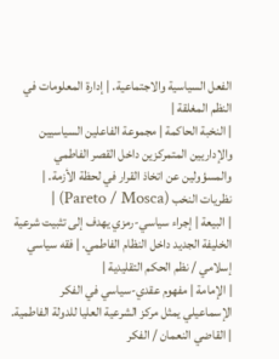الفعل السياسية والاجتماعية. | إدارة المعلومات في النظم المغلقة |
| النخبة الحاكمة | مجموعة الفاعلين السياسيين والإداريين المتمركزين داخل القصر الفاطمي والمسؤولين عن اتخاذ القرار في لحظة الأزمة. | نظريات النخب (Pareto / Mosca) |
| البيعة | إجراء سياسي-رمزي يهدف إلى تثبيت شرعية الخليفة الجديد داخل النظام الفاطمي. | فقه سياسي إسلامي / نظم الحكم التقليدية |
| الإمامة | مفهوم عقدي-سياسي في الفكر الإسماعيلي يمثل مركز الشرعية العليا للدولة الفاطمية. | القاضي النعمان / الفكر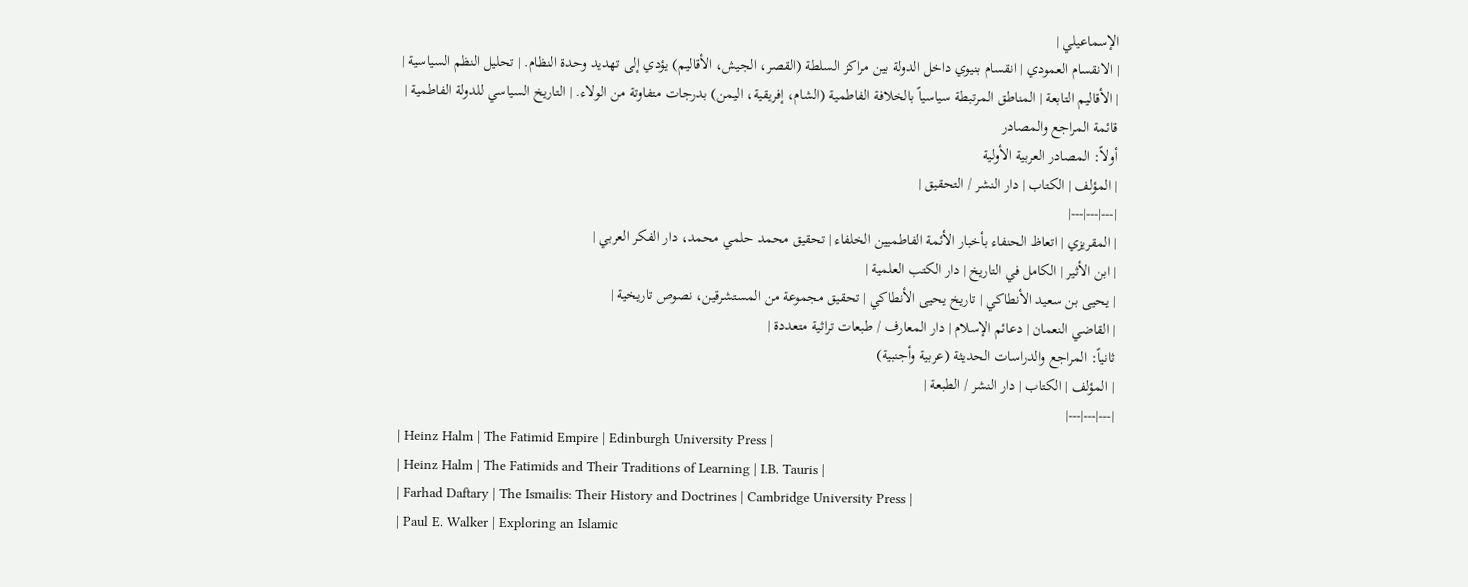الإسماعيلي |
| الانقسام العمودي | انقسام بنيوي داخل الدولة بين مراكز السلطة (القصر، الجيش، الأقاليم) يؤدي إلى تهديد وحدة النظام. | تحليل النظم السياسية |
| الأقاليم التابعة | المناطق المرتبطة سياسياً بالخلافة الفاطمية (الشام، إفريقية، اليمن) بدرجات متفاوتة من الولاء. | التاريخ السياسي للدولة الفاطمية |
قائمة المراجع والمصادر
أولاً: المصادر العربية الأولية
| المؤلف | الكتاب | دار النشر / التحقيق |
|---|---|---|
| المقريزي | اتعاظ الحنفاء بأخبار الأئمة الفاطميين الخلفاء | تحقيق محمد حلمي محمد، دار الفكر العربي |
| ابن الأثير | الكامل في التاريخ | دار الكتب العلمية |
| يحيى بن سعيد الأنطاكي | تاريخ يحيى الأنطاكي | تحقيق مجموعة من المستشرقين، نصوص تاريخية |
| القاضي النعمان | دعائم الإسلام | دار المعارف / طبعات تراثية متعددة |
ثانياً: المراجع والدراسات الحديثة (عربية وأجنبية)
| المؤلف | الكتاب | دار النشر / الطبعة |
|---|---|---|
| Heinz Halm | The Fatimid Empire | Edinburgh University Press |
| Heinz Halm | The Fatimids and Their Traditions of Learning | I.B. Tauris |
| Farhad Daftary | The Ismailis: Their History and Doctrines | Cambridge University Press |
| Paul E. Walker | Exploring an Islamic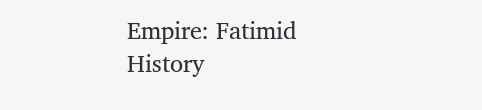Empire: Fatimid History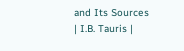and Its Sources | I.B. Tauris |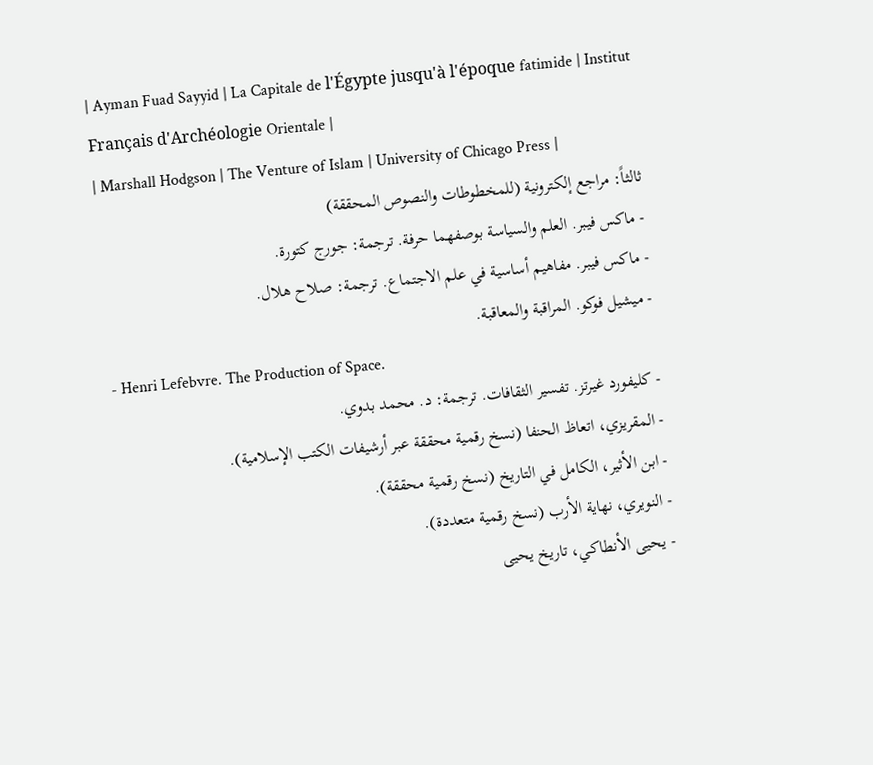| Ayman Fuad Sayyid | La Capitale de l'Égypte jusqu'à l'époque fatimide | Institut Français d'Archéologie Orientale |
| Marshall Hodgson | The Venture of Islam | University of Chicago Press |
ثالثاً: مراجع إلكترونية (للمخطوطات والنصوص المحققة)
- ماكس فيبر. العلم والسياسة بوصفهما حرفة. ترجمة: جورج كتورة.
- ماكس فيبر. مفاهيم أساسية في علم الاجتماع. ترجمة: صلاح هلال.
- ميشيل فوكو. المراقبة والمعاقبة.
- Henri Lefebvre. The Production of Space.
- كليفورد غيرتز. تفسير الثقافات. ترجمة: د. محمد بدوي.
- المقريزي، اتعاظ الحنفا (نسخ رقمية محققة عبر أرشيفات الكتب الإسلامية).
- ابن الأثير، الكامل في التاريخ (نسخ رقمية محققة).
- النويري، نهاية الأرب (نسخ رقمية متعددة).
- يحيى الأنطاكي، تاريخ يحيى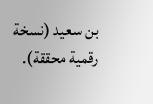بن سعيد (نسخة رقمية محققة).